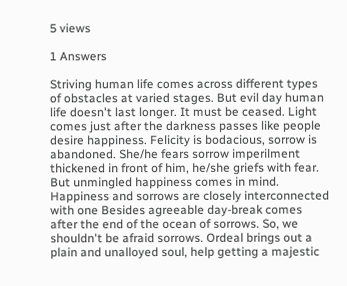5 views

1 Answers

Striving human life comes across different types of obstacles at varied stages. But evil day human life doesn't last longer. It must be ceased. Light comes just after the darkness passes like people desire happiness. Felicity is bodacious, sorrow is abandoned. She/he fears sorrow imperilment thickened in front of him, he/she griefs with fear. But unmingled happiness comes in mind. Happiness and sorrows are closely interconnected with one Besides agreeable day-break comes after the end of the ocean of sorrows. So, we shouldn't be afraid sorrows. Ordeal brings out a plain and unalloyed soul, help getting a majestic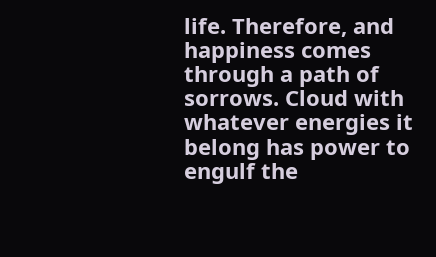life. Therefore, and happiness comes through a path of sorrows. Cloud with whatever energies it belong has power to engulf the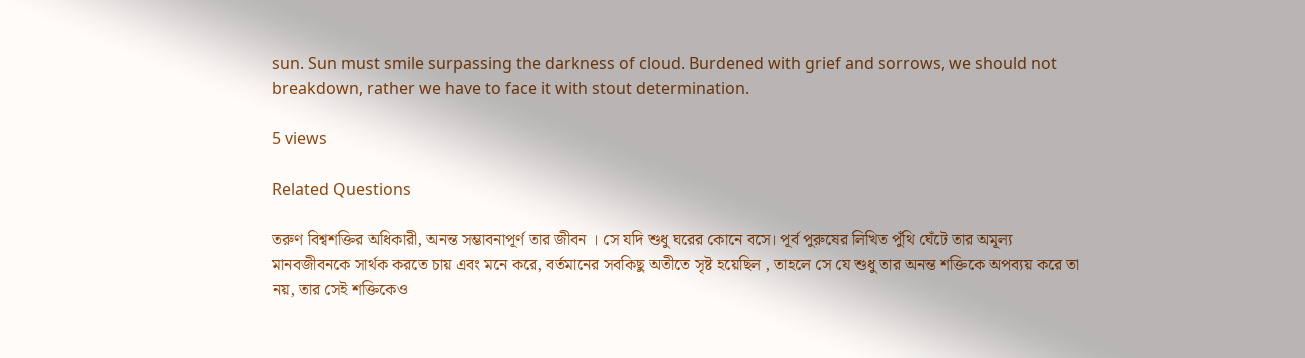sun. Sun must smile surpassing the darkness of cloud. Burdened with grief and sorrows, we should not breakdown, rather we have to face it with stout determination.

5 views

Related Questions

তরুণ বিশ্বশক্তির অধিকারী, অনন্ত সম্ভাবনাপূর্ণ তার জীবন । সে যদি শুধু ঘরের কোনে বসে। পূর্ব পুরুষের লিখিত পুঁথি ঘেঁটে তার অমূল্য মানবজীবনকে সার্থক করতে চায় এবং মনে করে, বর্তমানের সবকিছু অতীতে সৃষ্ট হয়েছিল , তাহলে সে যে শুধু তার অনন্ত শক্তিকে অপব্যয় করে তা নয়, তার সেই শক্তিকেও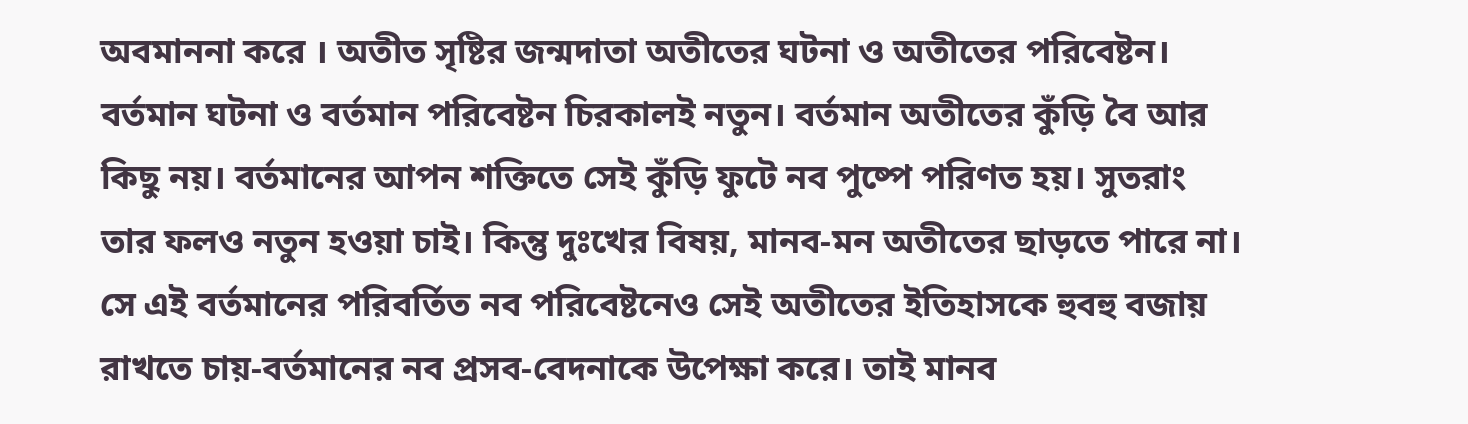অবমাননা করে । অতীত সৃষ্টির জন্মদাতা অতীতের ঘটনা ও অতীতের পরিবেষ্টন। বর্তমান ঘটনা ও বর্তমান পরিবেষ্টন চিরকালই নতুন। বর্তমান অতীতের কুঁড়ি বৈ আর কিছু নয়। বর্তমানের আপন শক্তিতে সেই কুঁড়ি ফুটে নব পুষ্পে পরিণত হয়। সুতরাং তার ফলও নতুন হওয়া চাই। কিন্তু দুঃখের বিষয়, মানব-মন অতীতের ছাড়তে পারে না। সে এই বর্তমানের পরিবর্তিত নব পরিবেষ্টনেও সেই অতীতের ইতিহাসকে হুবহু বজায় রাখতে চায়-বর্তমানের নব প্রসব-বেদনাকে উপেক্ষা করে। তাই মানব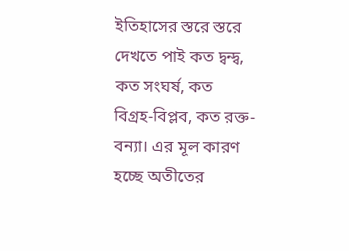ইতিহাসের স্তরে স্তরে দেখতে পাই কত দ্বন্দ্ব, কত সংঘর্ষ, কত বিগ্রহ-বিপ্লব, কত রক্ত-বন্যা। এর মূল কারণ হচ্ছে অতীতের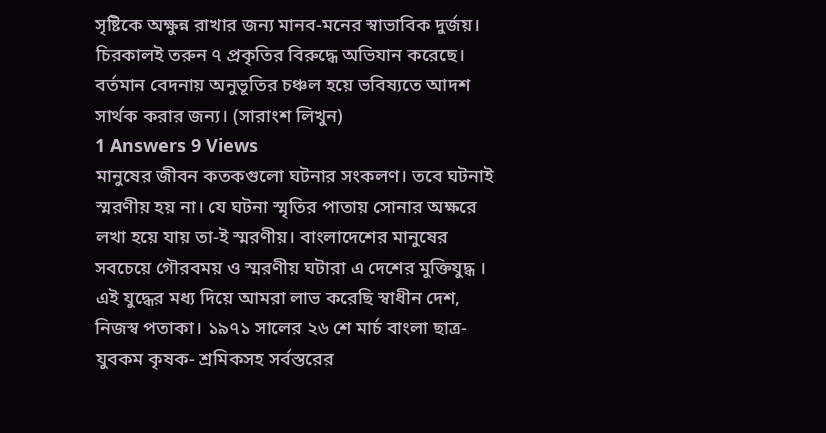সৃষ্টিকে অক্ষুন্ন রাখার জন্য মানব-মনের স্বাভাবিক দুর্জয়। চিরকালই তরুন ৭ প্রকৃতির বিরুদ্ধে অভিযান করেছে। বর্তমান বেদনায় অনুভূতির চঞ্চল হয়ে ভবিষ্যতে আদশ সার্থক করার জন্য। (সারাংশ লিখুন)
1 Answers 9 Views
মানুষের জীবন কতকগুলো ঘটনার সংকলণ। তবে ঘটনাই স্মরণীয় হয় না। যে ঘটনা স্মৃতির পাতায় সোনার অক্ষরে লখা হয়ে যায় তা-ই স্মরণীয়। বাংলাদেশের মানুষের সবচেয়ে গৌরবময় ও স্মরণীয় ঘটারা এ দেশের মুক্তিযুদ্ধ । এই যুদ্ধের মধ্য দিয়ে আমরা লাভ করেছি স্বাধীন দেশ, নিজস্ব পতাকা। ১৯৭১ সালের ২৬ শে মার্চ বাংলা ছাত্র- যুবকম কৃষক- শ্রমিকসহ সর্বস্তরের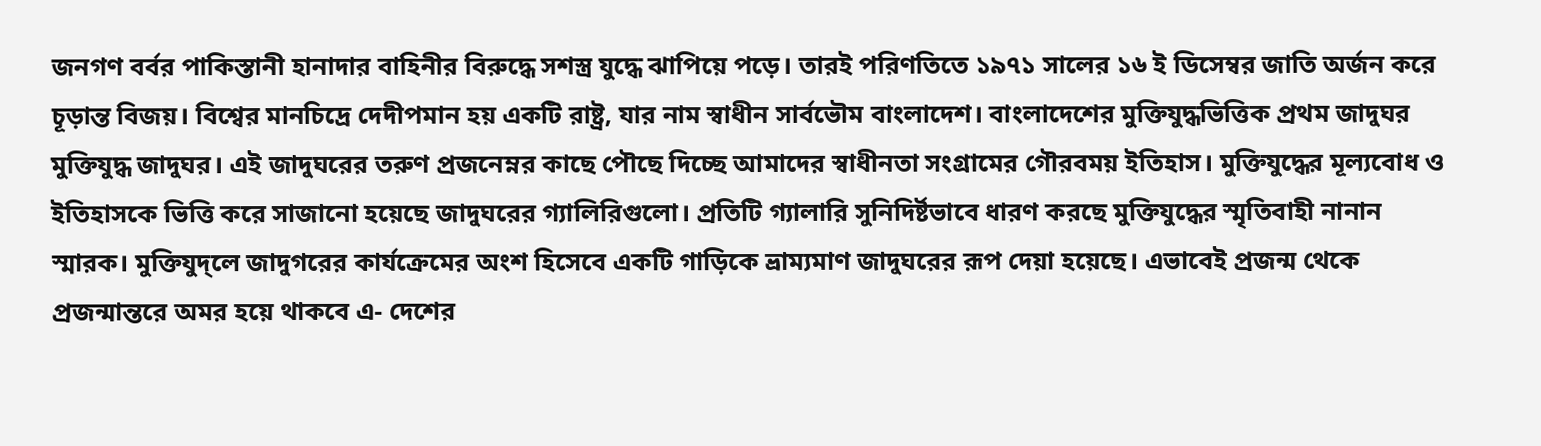জনগণ বর্বর পাকিস্তানী হানাদার বাহিনীর বিরুদ্ধে সশস্ত্র যুদ্ধে ঝাপিয়ে পড়ে। তারই পরিণতিতে ১৯৭১ সালের ১৬ ই ডিসেম্বর জাতি অর্জন করে চূড়ান্ত বিজয়। বিশ্বের মানচিদ্রে দেদীপমান হয় একটি রাষ্ট্র, যার নাম স্বাধীন সার্বভৌম বাংলাদেশ। বাংলাদেশের মুক্তিযুদ্ধভিত্তিক প্রথম জাদুঘর মুক্তিযুদ্ধ জাদুঘর। এই জাদুঘরের তরুণ প্রজনেম্নর কাছে পৌছে দিচ্ছে আমাদের স্বাধীনতা সংগ্রামের গৌরবময় ইতিহাস। মুক্তিযুদ্ধের মূল্যবোধ ও ইতিহাসকে ভিত্তি করে সাজানো হয়েছে জাদুঘরের গ্যালিরিগুলো। প্রতিটি গ্যালারি সুনিদির্ষ্টভাবে ধারণ করছে মুক্তিযুদ্ধের স্মৃতিবাহী নানান স্মারক। মুক্তিযুদ্লে জাদুগরের কার্যক্রেমের অংশ হিসেবে একটি গাড়িকে ভ্রাম্যমাণ জাদুঘরের রূপ দেয়া হয়েছে। এভাবেই প্রজন্ম থেকে প্রজন্মান্তরে অমর হয়ে থাকবে এ- দেশের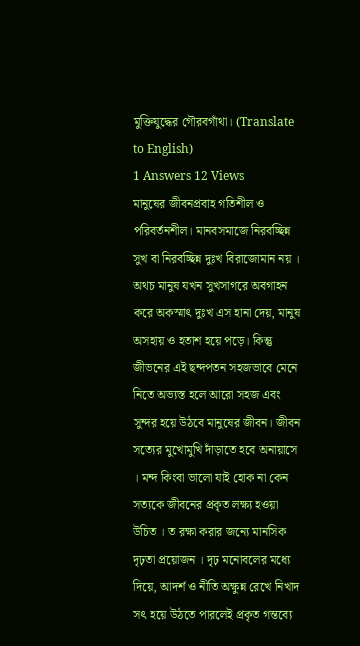মুক্তিযুদ্ধের গৌরবগাঁথা। (Translate to English)
1 Answers 12 Views
মানুষের জীবনপ্রবাহ গতিশীল ও পরিবর্তনশীল। মানবসমাজে নিরবচ্ছিন্ন সুখ বা নিরবচ্ছিন্ন দুঃখ বিরাজোমান নয় । অথচ মানুষ যখন সুখসাগরে অবগাহন করে অকস্মাৎ দুঃখ এস হানা দেয়, মানুষ অসহায় ও হতাশ হয়ে পড়ে। কিন্তু জীভনের এই ছন্দপতন সহজভাবে মেনে নিতে অভ্যস্ত হলে আরো সহজ এবং সুন্দর হয়ে উঠবে মানুষের জীবন। জীবন সত্যের মুখোমুখি দাঁড়াতে হবে অনায়াসে । মন্দ কিংবা ভালো যাই হোক না কেন সত্যকে জীবনের প্রকৃত লক্ষ্য হওয়া উচিত । ত রক্ষা করার জন্যে মানসিক দৃঢ়তা প্রয়োজন । দৃঢ় মনোবলের মধ্যে দিয়ে, আদর্শ ও নীতি অক্ষুন্ন রেখে নিখাদ সৎ হয়ে উঠতে পারলেই প্রকৃত গন্তব্যে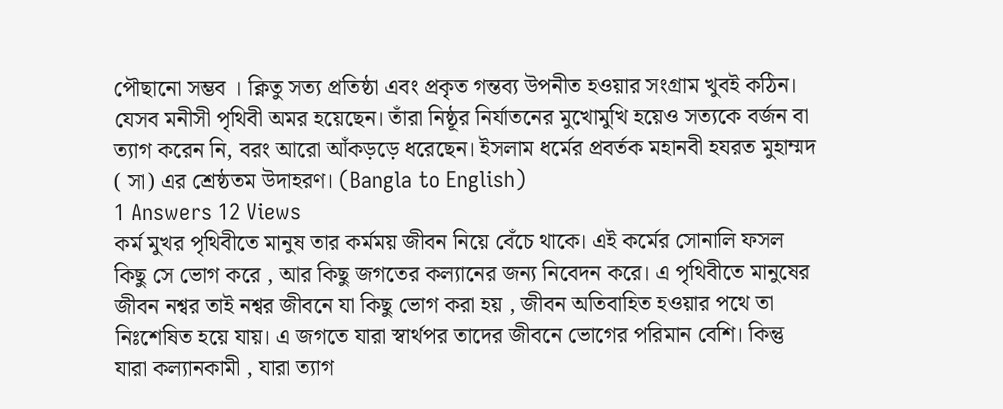পৌছানো সম্ভব । ক্নিতু সত্য প্রতিষ্ঠা এবং প্রকৃত গন্তব্য উপনীত হওয়ার সংগ্রাম খুবই কঠিন। যেসব মনীসী পৃথিবী অমর হয়েছেন। তাঁরা নিষ্ঠূর নির্যাতনের মুখোমুখি হয়েও সত্যকে বর্জন বা ত্যাগ করেন নি, বরং আরো আঁকড়ড়ে ধরেছেন। ইসলাম ধর্মের প্রবর্তক মহানবী হযরত মুহাম্মদ ( সা) এর শ্রেষ্ঠতম উদাহরণ। (Bangla to English)
1 Answers 12 Views
কর্ম মুখর পৃথিবীতে মানুষ তার কর্মময় জীবন নিয়ে বেঁচে থাকে। এই কর্মের সোনালি ফসল কিছু সে ভোগ করে , আর কিছু জগতের কল্যানের জন্য নিবেদন করে। এ পৃথিবীতে মানুষের জীবন নশ্বর তাই নশ্বর জীবনে যা কিছু ভোগ করা হয় , জীবন অতিবাহিত হওয়ার পথে তা নিঃশেষিত হয়ে যায়। এ জগতে যারা স্বার্থপর তাদের জীবনে ভোগের পরিমান বেশি। কিন্তু যারা কল্যানকামী , যারা ত্যাগ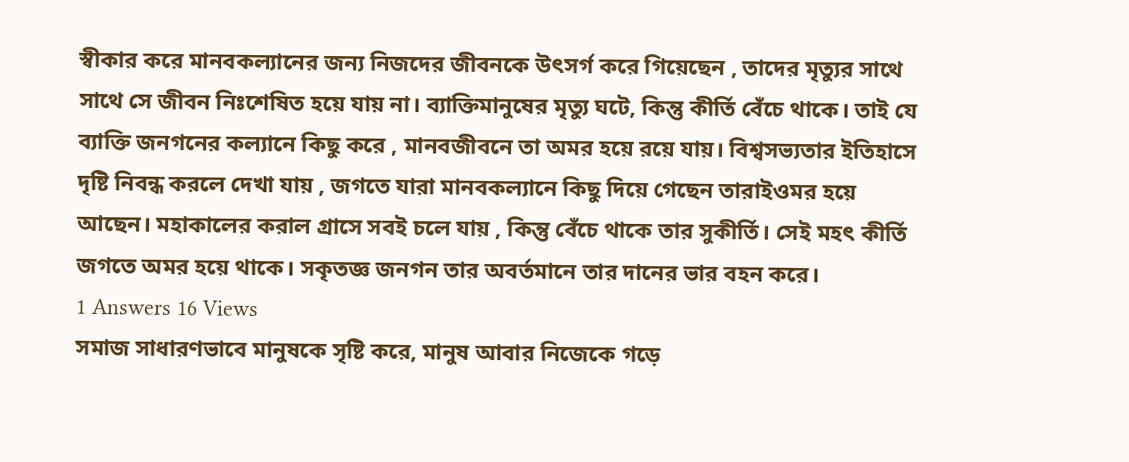স্বীকার করে মানবকল্যানের জন্য নিজদের জীবনকে উৎসর্গ করে গিয়েছেন , তাদের মৃত্যুর সাথে সাথে সে জীবন নিঃশেষিত হয়ে যায় না। ব্যাক্তিমানুষের মৃত্যু ঘটে, কিন্তু কীর্তি বেঁচে থাকে। তাই যে ব্যাক্তি জনগনের কল্যানে কিছু করে , মানবজীবনে তা অমর হয়ে রয়ে যায়। বিশ্বসভ্যতার ইতিহাসে দৃষ্টি নিবন্ধ করলে দেখা যায় , জগতে যারা মানবকল্যানে কিছু দিয়ে গেছেন তারাইওমর হয়ে আছেন। মহাকালের করাল গ্রাসে সবই চলে যায় , কিন্তু বেঁচে থাকে তার সুকীর্তি। সেই মহৎ কীর্তি জগতে অমর হয়ে থাকে। সকৃতজ্ঞ জনগন তার অবর্তমানে তার দানের ভার বহন করে।
1 Answers 16 Views
সমাজ সাধারণভাবে মানুষকে সৃষ্টি করে, মানুষ আবার নিজেকে গড়ে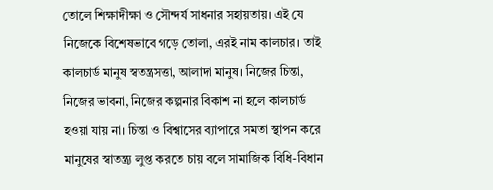তোলে শিক্ষাদীক্ষা ও সৌন্দর্য সাধনার সহায়তায়। এই যে নিজেকে বিশেষভাবে গড়ে তোলা, এরই নাম কালচার। তাই কালচার্ড মানুষ স্বতন্ত্রসত্তা, আলাদা মানুষ। নিজের চিন্তা, নিজের ভাবনা, নিজের কল্পনার বিকাশ না হলে কালচার্ড হওয়া যায় না। চিন্তা ও বিশ্বাসের ব্যাপারে সমতা স্থাপন করে মানুষের স্বাতন্ত্র্য লুপ্ত করতে চায় বলে সামাজিক বিধি-বিধান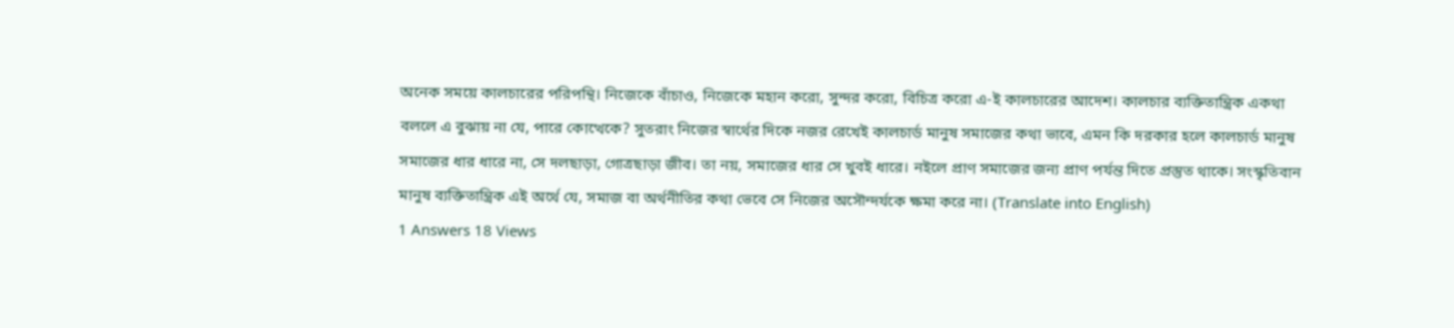অনেক সময়ে কালচারের পরিপন্থি। নিজেকে বাঁচাও, নিজেকে মহান করো, সুন্দর করো, বিচিত্র করো এ-ই কালচারের আদেশ। কালচার ব্যক্তিতান্ত্রিক একথা বললে এ বুঝায় না যে, পারে কোত্থেকে? সুতরাং নিজের স্বার্থের দিকে নজর রেখেই কালচার্ড মানুষ সমাজের কথা ভাবে, এমন কি দরকার হলে কালচার্ড মানুষ সমাজের ধার ধারে না, সে দলছাড়া, গোত্রছাড়া জীব। তা নয়, সমাজের ধার সে খুবই ধারে। নইলে প্রাণ সমাজের জন্য প্রাণ পর্যন্ত দিতে প্রস্তুত থাকে। সংস্কৃতিবান মানুষ ব্যক্তিতান্ত্রিক এই অর্থে যে, সমাজ বা অর্থনীতির কথা ভেবে সে নিজের অসৌন্দর্যকে ক্ষমা করে না। (Translate into English)
1 Answers 18 Views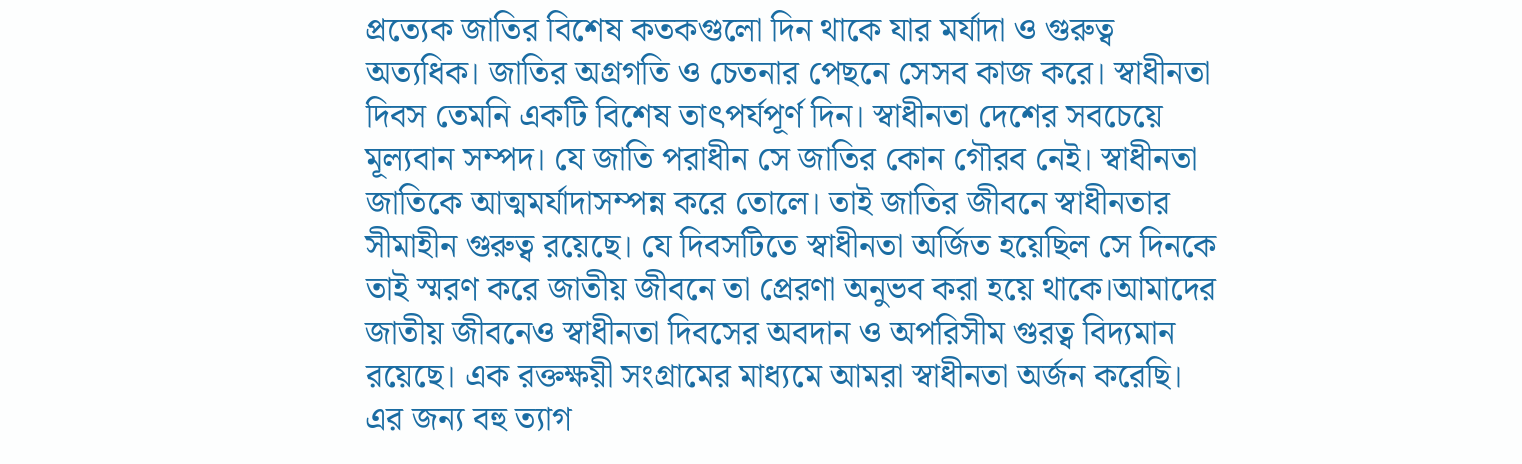প্রত্যেক জাতির বিশেষ কতকগুলো দিন থাকে যার মর্যাদা ও গুরুত্ব অত্যধিক। জাতির অগ্রগতি ও চেতনার পেছনে সেসব কাজ করে। স্বাধীনতা দিবস তেমনি একটি বিশেষ তাৎপর্যপূর্ণ দিন। স্বাধীনতা দেশের সবচেয়ে মূল্যবান সম্পদ। যে জাতি পরাধীন সে জাতির কোন গৌরব নেই। স্বাধীনতা জাতিকে আত্মমর্যাদাসম্পন্ন করে তোলে। তাই জাতির জীবনে স্বাধীনতার সীমাহীন গুরুত্ব রয়েছে। যে দিবসটিতে স্বাধীনতা অর্জিত হয়েছিল সে দিনকে তাই স্মরণ করে জাতীয় জীবনে তা প্রেরণা অনুভব করা হয়ে থাকে।আমাদের জাতীয় জীবনেও স্বাধীনতা দিবসের অবদান ও অপরিসীম গুরত্ব বিদ্যমান রয়েছে। এক রক্তক্ষয়ী সংগ্রামের মাধ্যমে আমরা স্বাধীনতা অর্জন করেছি। এর জন্য বহু ত্যাগ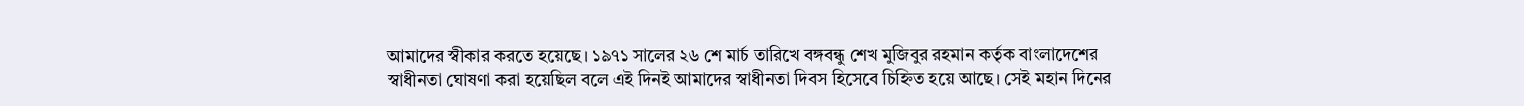আমাদের স্বীকার করতে হয়েছে। ১৯৭১ সালের ২৬ শে মার্চ তারিখে বঙ্গবন্ধু শেখ মুজিবুর রহমান কর্তৃক বাংলাদেশের স্বাধীনতা ঘোষণা করা হয়েছিল বলে এই দিনই আমাদের স্বাধীনতা দিবস হিসেবে চিহ্নিত হয়ে আছে। সেই মহান দিনের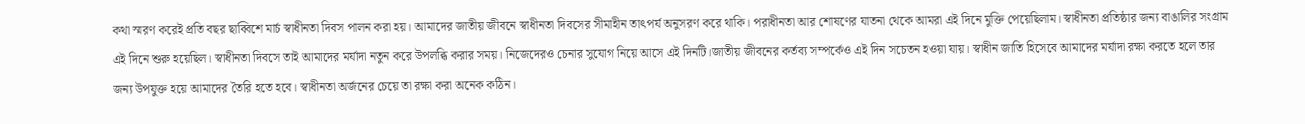কথা স্মরণ করেই প্রতি বছর ছাব্বিশে মার্চ স্বাধীনতা দিবস পালন করা হয়। আমাদের জাতীয় জীবনে স্বাধীনতা দিবসের সীমাহীন তাৎপর্য অনুসরণ করে থাকি। পরাধীনতা আর শোষণের যাতনা থেকে আমরা এই দিনে মুক্তি পেয়েছিলাম। স্বাধীনতা প্রতিষ্ঠার জন্য বাঙালির সংগ্রাম এই দিনে শুরু হয়েছিল। স্বাধীনতা দিবসে তাই আমাদের মর্যাদা নতুন করে উপলব্ধি করার সময়। নিজেদেরও চেনার সুযোগ নিয়ে আসে এই দিনটি।জাতীয় জীবনের কর্তব্য সম্পর্কেও এই দিন সচেতন হওয়া যায়। স্বাধীন জাতি হিসেবে আমাদের মর্যাদা রক্ষা করতে হলে তার জন্য উপযুক্ত হয়ে আমাদের তৈরি হতে হবে। স্বাধীনতা অর্জনের চেয়ে তা রক্ষা করা অনেক কঠিন।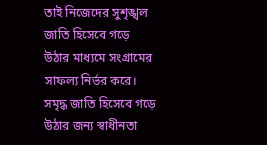তাই নিজেদের সুশৃঙ্খল জাতি হিসেবে গড়ে উঠার মাধ্যমে সংগ্রামের সাফল্য নির্ভর করে। সমৃদ্ধ জাতি হিসেবে গড়ে উঠার জন্য স্বাধীনতা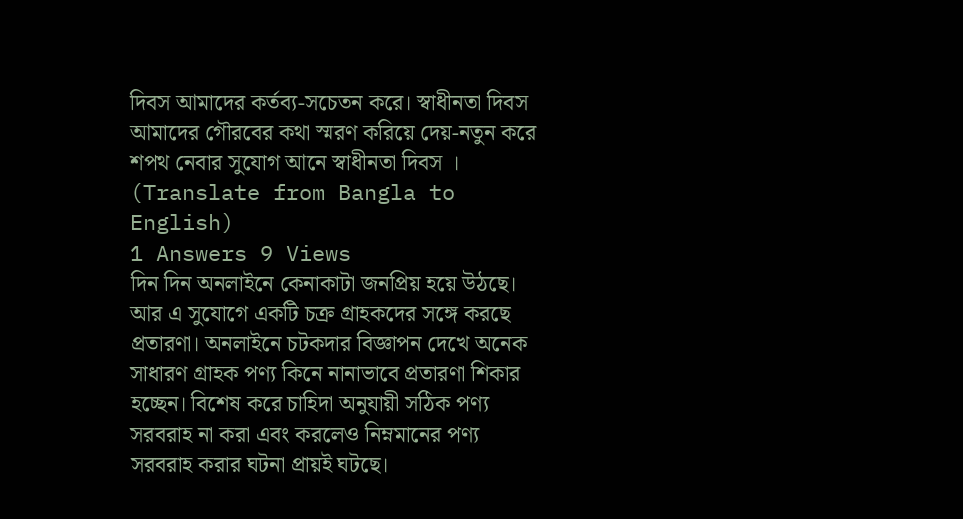দিবস আমাদের কর্তব্য-সচেতন করে। স্বাধীনতা দিবস আমাদের গৌরবের কথা স্মরণ করিয়ে দেয়-নতুন করে শপথ নেবার সুযোগ আনে স্বাধীনতা দিবস । (Translate from Bangla to English)
1 Answers 9 Views
দিন দিন অনলাইনে কেনাকাটা জনপ্রিয় হয়ে উঠছে। আর এ সুযোগে একটি চক্র গ্রাহকদের সঙ্গে করছে প্রতারণা। অনলাইনে চটকদার বিজ্ঞাপন দেখে অনেক সাধারণ গ্রাহক পণ্য কিনে নানাভাবে প্রতারণা শিকার হচ্ছেন। বিশেষ করে চাহিদা অনুযায়ী সঠিক পণ্য সরবরাহ না করা এবং করলেও নিম্নমানের পণ্য সরবরাহ করার ঘটনা প্রায়ই ঘটছে।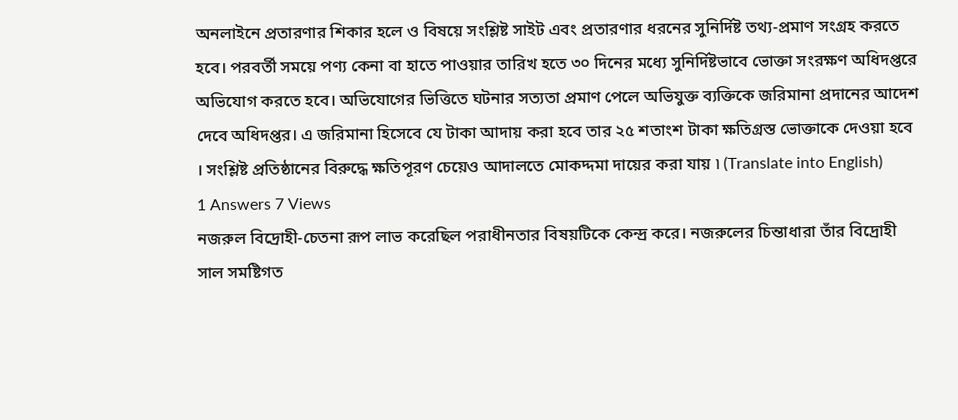অনলাইনে প্রতারণার শিকার হলে ও বিষয়ে সংশ্লিষ্ট সাইট এবং প্রতারণার ধরনের সুনির্দিষ্ট তথ্য-প্রমাণ সংগ্রহ করতে হবে। পরবর্তী সময়ে পণ্য কেনা বা হাতে পাওয়ার তারিখ হতে ৩০ দিনের মধ্যে সুনির্দিষ্টভাবে ভোক্তা সংরক্ষণ অধিদপ্তরে অভিযোগ করতে হবে। অভিযোগের ভিত্তিতে ঘটনার সত্যতা প্রমাণ পেলে অভিযুক্ত ব্যক্তিকে জরিমানা প্রদানের আদেশ দেবে অধিদপ্তর। এ জরিমানা হিসেবে যে টাকা আদায় করা হবে তার ২৫ শতাংশ টাকা ক্ষতিগ্রস্ত ভোক্তাকে দেওয়া হবে । সংশ্লিষ্ট প্রতিষ্ঠানের বিরুদ্ধে ক্ষতিপূরণ চেয়েও আদালতে মোকদ্দমা দায়ের করা যায় ৷ (Translate into English)
1 Answers 7 Views
নজরুল বিদ্রোহী-চেতনা রূপ লাভ করেছিল পরাধীনতার বিষয়টিকে কেন্দ্র করে। নজরুলের চিন্তাধারা তাঁর বিদ্রোহী সাল সমষ্টিগত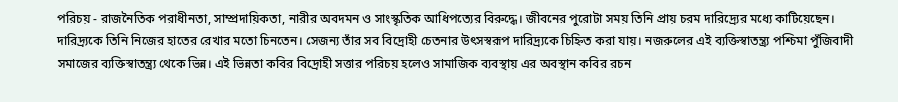পরিচয় - রাজনৈতিক পরাধীনতা, সাম্প্রদায়িকতা, নারীর অবদমন ও সাংস্কৃতিক আধিপত্যের বিরুদ্ধে। জীবনের পুরোটা সময় তিনি প্রায় চরম দারিদ্র্যের মধ্যে কাটিয়েছেন। দারিদ্র্যকে তিনি নিজের হাতের রেখার মতো চিনতেন। সেজন্য তাঁর সব বিদ্রোহী চেতনার উৎসস্বরূপ দারিদ্র্যকে চিহ্নিত করা যায়। নজরুলের এই ব্যক্তিস্বাতন্ত্র্য পশ্চিমা পুঁজিবাদী সমাজের ব্যক্তিস্বাতন্ত্র্য থেকে ভিন্ন। এই ভিন্নতা কবির বিদ্রোহী সত্তার পরিচয় হলেও সামাজিক ব্যবস্থায় এর অবস্থান কবির রচন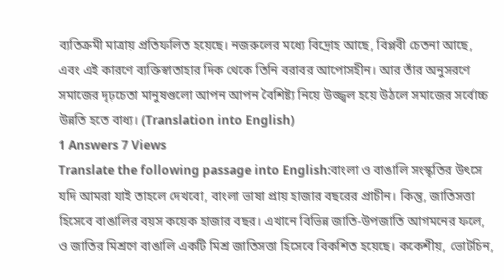ব্যতিক্রমী মাত্রায় প্রতিফলিত হয়েছে। নজরুলের মধ্যে বিদ্রোহ আছে, বিপ্লবী চেতনা আছে, এবং এই কারণে ব্যক্তিস্বাতাহার দিক থেকে তিনি বরাবর আপোসহীন। আর তাঁর অনুসরণে সমাজের দৃঢ়চেতা মানুষগুলো আপন আপন বৈশিষ্ট্য নিয়ে উজ্জ্বল হয়ে উঠলে সমাজের সর্বোচ্চ উন্নতি হতে বাধ্য। (Translation into English)
1 Answers 7 Views
Translate the following passage into English:বাংলা ও বাঙালি সংস্কৃতির উৎসে যদি আমরা যাই তাহলে দেখবো, বাংলা ভাষা প্রায় হাজার বছরের প্রাচীন। কিন্তু, জাতিসত্তা হিসেবে বাঙালির বয়স কয়েক হাজার বছর। এখানে বিভিন্ন জাতি-উপজাতি আগমনের ফলে, ও জাতির মিশ্রণে বাঙালি একটি মিশ্র জাতিসত্তা হিসেবে বিকশিত হয়েছে। ককেশীয়, ভোটচিন,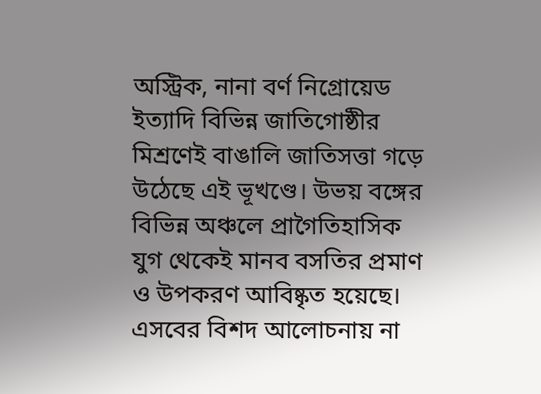অস্ট্রিক, নানা বর্ণ নিগ্রোয়েড ইত্যাদি বিভিন্ন জাতিগোষ্ঠীর মিশ্রণেই বাঙালি জাতিসত্তা গড়ে উঠেছে এই ভূখণ্ডে। উভয় বঙ্গের বিভিন্ন অঞ্চলে প্রাগৈতিহাসিক যুগ থেকেই মানব বসতির প্রমাণ ও উপকরণ আবিষ্কৃত হয়েছে। এসবের বিশদ আলোচনায় না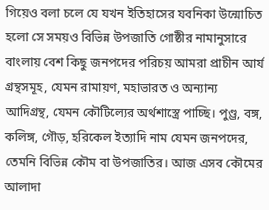গিয়েও বলা চলে যে যখন ইতিহাসের যবনিকা উন্মোচিত হলো সে সময়ও বিভিন্ন উপজাতি গোষ্ঠীর নামানুসারে বাংলায় বেশ কিছু জনপদের পরিচয় আমরা প্রাচীন আর্য গ্রন্থসমূহ, যেমন রামায়ণ, মহাভারত ও অন্যান্য আদিগ্রন্থ, যেমন কৌটিল্যের অর্থশাস্ত্রে পাচ্ছি। পুণ্ড্র, বঙ্গ, কলিঙ্গ, গৌড়, হরিকেল ইত্যাদি নাম যেমন জনপদের, তেমনি বিভিন্ন কৌম বা উপজাতির। আজ এসব কৌমের আলাদা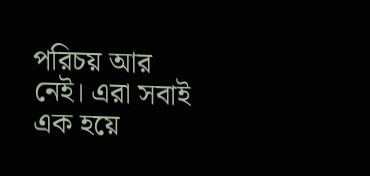পরিচয় আর নেই। এরা সবাই এক হয়ে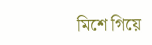মিশে গিয়ে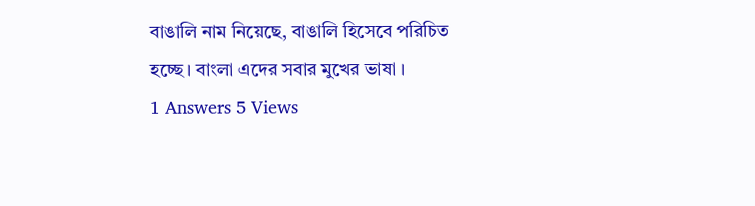বাঙালি নাম নিয়েছে, বাঙালি হিসেবে পরিচিত হচ্ছে। বাংলা এদের সবার মুখের ভাষা ।
1 Answers 5 Views